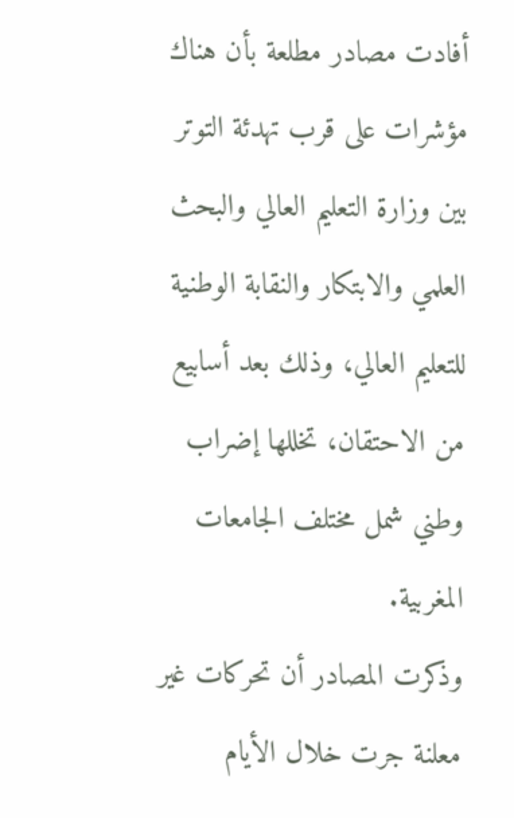أفادت مصادر مطلعة بأن هناك مؤشرات على قرب تهدئة التوتر بين وزارة التعليم العالي والبحث العلمي والابتكار والنقابة الوطنية للتعليم العالي، وذلك بعد أسابيع من الاحتقان، تخللها إضراب وطني شمل مختلف الجامعات المغربية.
وذكرت المصادر أن تحركات غير معلنة جرت خلال الأيام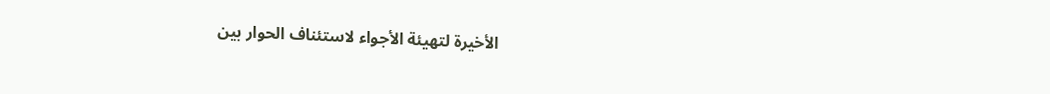الأخيرة لتهيئة الأجواء لاستئناف الحوار بين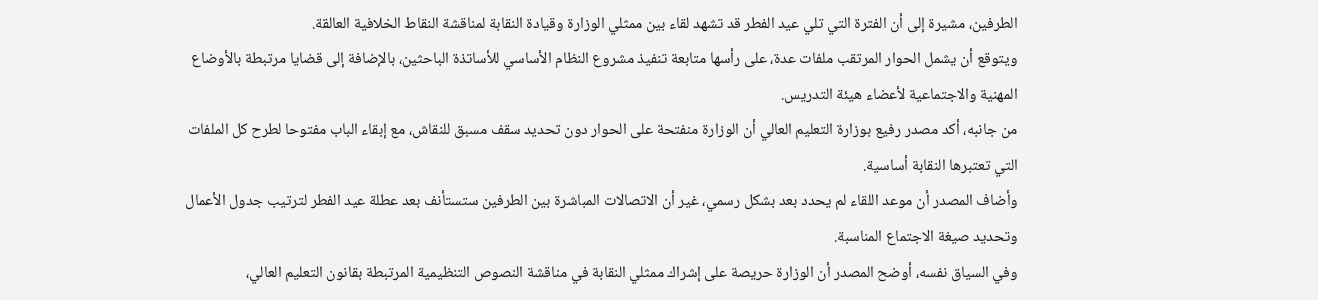الطرفين، مشيرة إلى أن الفترة التي تلي عيد الفطر قد تشهد لقاء بين ممثلي الوزارة وقيادة النقابة لمناقشة النقاط الخلافية العالقة.
ويتوقع أن يشمل الحوار المرتقب ملفات عدة، على رأسها متابعة تنفيذ مشروع النظام الأساسي للأساتذة الباحثين، بالإضافة إلى قضايا مرتبطة بالأوضاع المهنية والاجتماعية لأعضاء هيئة التدريس.
من جانبه، أكد مصدر رفيع بوزارة التعليم العالي أن الوزارة منفتحة على الحوار دون تحديد سقف مسبق للنقاش، مع إبقاء الباب مفتوحا لطرح كل الملفات التي تعتبرها النقابة أساسية.
وأضاف المصدر أن موعد اللقاء لم يحدد بعد بشكل رسمي، غير أن الاتصالات المباشرة بين الطرفين ستستأنف بعد عطلة عيد الفطر لترتيب جدول الأعمال وتحديد صيغة الاجتماع المناسبة.
وفي السياق نفسه، أوضح المصدر أن الوزارة حريصة على إشراك ممثلي النقابة في مناقشة النصوص التنظيمية المرتبطة بقانون التعليم العالي،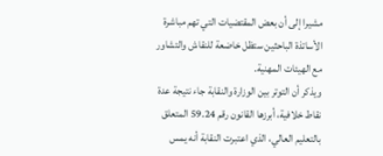مشيرا إلى أن بعض المقتضيات التي تهم مباشرة الأساتذة الباحثين ستظل خاضعة للنقاش والتشاور مع الهيئات المهنية.
ويذكر أن التوتر بين الوزارة والنقابة جاء نتيجة عدة نقاط خلافية، أبرزها القانون رقم 59.24 المتعلق بالتعليم العالي، الذي اعتبرت النقابة أنه يمس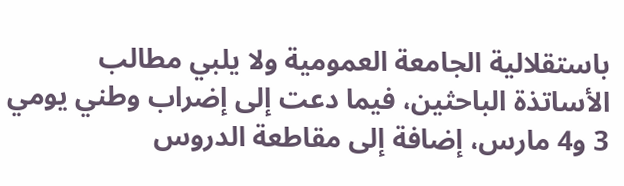باستقلالية الجامعة العمومية ولا يلبي مطالب الأساتذة الباحثين، فيما دعت إلى إضراب وطني يومي 3 و4 مارس، إضافة إلى مقاطعة الدروس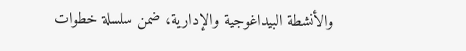والأنشطة البيداغوجية والإدارية، ضمن سلسلة خطوات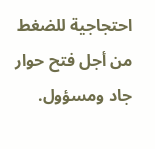احتجاجية للضغط من أجل فتح حوار جاد ومسؤول.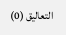التعاليق (0)